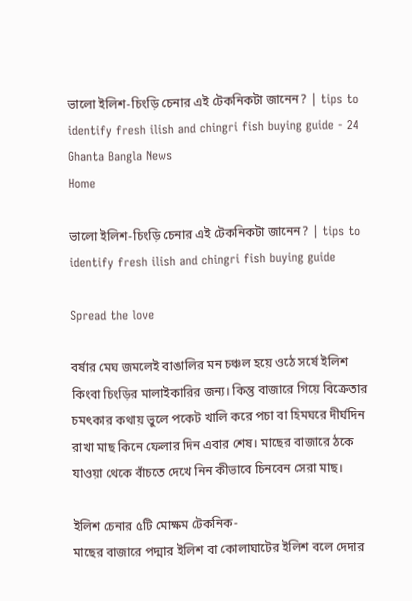ভালো ইলিশ-চিংড়ি চেনার এই টেকনিকটা জানেন? | tips to identify fresh ilish and chingri fish buying guide - 24 Ghanta Bangla News
Home

ভালো ইলিশ-চিংড়ি চেনার এই টেকনিকটা জানেন? | tips to identify fresh ilish and chingri fish buying guide

Spread the love

বর্ষার মেঘ জমলেই বাঙালির মন চঞ্চল হয়ে ওঠে সর্ষে ইলিশ কিংবা চিংড়ির মালাইকারির জন্য। কিন্তু বাজারে গিয়ে বিক্রেতার চমৎকার কথায় ভুলে পকেট খালি করে পচা বা হিমঘরে দীর্ঘদিন রাখা মাছ কিনে ফেলার দিন এবার শেষ। মাছের বাজারে ঠকে যাওয়া থেকে বাঁচতে দেখে নিন কীভাবে চিনবেন সেরা মাছ।

ইলিশ চেনার ৫টি মোক্ষম টেকনিক-
মাছের বাজারে পদ্মার ইলিশ বা কোলাঘাটের ইলিশ বলে দেদার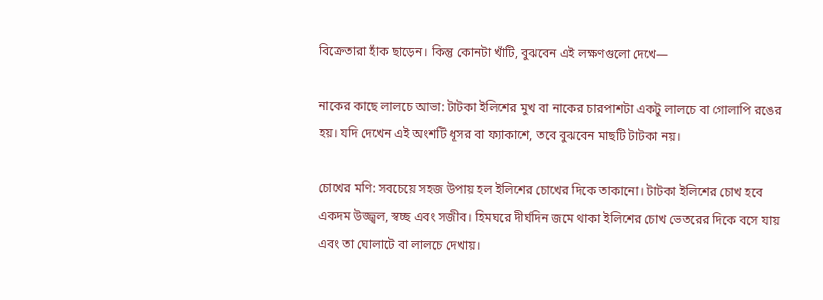বিক্রেতারা হাঁক ছাড়েন। কিন্তু কোনটা খাঁটি, বুঝবেন এই লক্ষণগুলো দেখে—

নাকের কাছে লালচে আভা: টাটকা ইলিশের মুখ বা নাকের চারপাশটা একটু লালচে বা গোলাপি রঙের হয়। যদি দেখেন এই অংশটি ধূসর বা ফ্যাকাশে, তবে বুঝবেন মাছটি টাটকা নয়।

চোখের মণি: সবচেয়ে সহজ উপায় হল ইলিশের চোখের দিকে তাকানো। টাটকা ইলিশের চোখ হবে একদম উজ্জ্বল, স্বচ্ছ এবং সজীব। হিমঘরে দীর্ঘদিন জমে থাকা ইলিশের চোখ ভেতরের দিকে বসে যায় এবং তা ঘোলাটে বা লালচে দেখায়।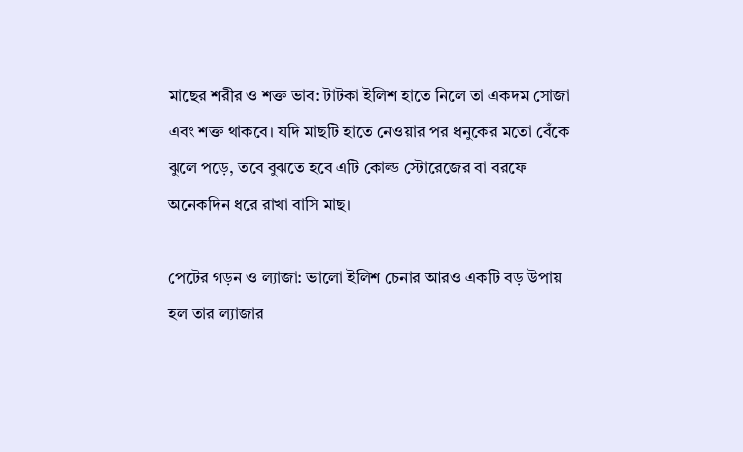মাছের শরীর ও শক্ত ভাব: টাটকা ইলিশ হাতে নিলে তা একদম সোজা এবং শক্ত থাকবে। যদি মাছটি হাতে নেওয়ার পর ধনুকের মতো বেঁকে ঝুলে পড়ে, তবে বুঝতে হবে এটি কোল্ড স্টোরেজের বা বরফে অনেকদিন ধরে রাখা বাসি মাছ।

পেটের গড়ন ও ল্যাজা: ভালো ইলিশ চেনার আরও একটি বড় উপায় হল তার ল্যাজার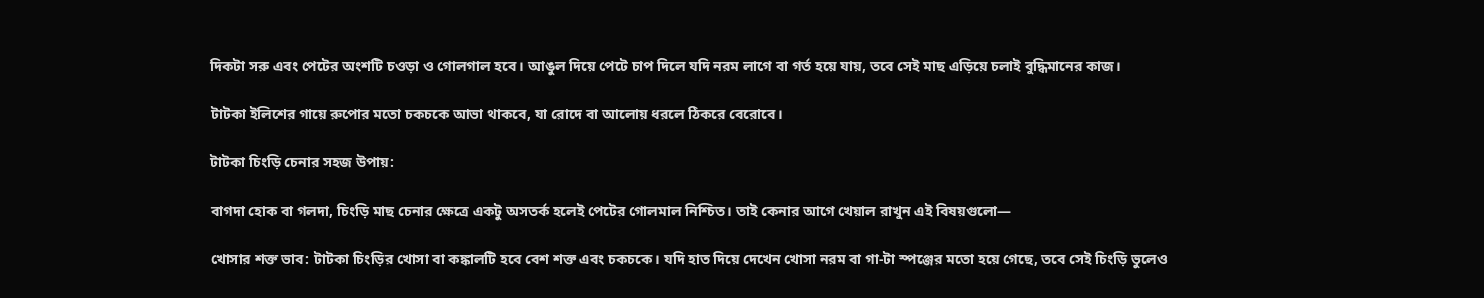দিকটা সরু এবং পেটের অংশটি চওড়া ও গোলগাল হবে। আঙুল দিয়ে পেটে চাপ দিলে যদি নরম লাগে বা গর্ত হয়ে যায়, তবে সেই মাছ এড়িয়ে চলাই বুদ্ধিমানের কাজ।

টাটকা ইলিশের গায়ে রুপোর মতো চকচকে আভা থাকবে, যা রোদে বা আলোয় ধরলে ঠিকরে বেরোবে।

টাটকা চিংড়ি চেনার সহজ উপায়:

বাগদা হোক বা গলদা, চিংড়ি মাছ চেনার ক্ষেত্রে একটু অসতর্ক হলেই পেটের গোলমাল নিশ্চিত। তাই কেনার আগে খেয়াল রাখুন এই বিষয়গুলো—

খোসার শক্ত ভাব: টাটকা চিংড়ির খোসা বা কঙ্কালটি হবে বেশ শক্ত এবং চকচকে। যদি হাত দিয়ে দেখেন খোসা নরম বা গা-টা স্পঞ্জের মতো হয়ে গেছে, তবে সেই চিংড়ি ভুলেও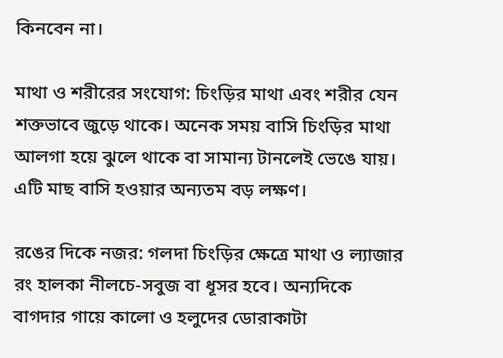কিনবেন না।

মাথা ও শরীরের সংযোগ: চিংড়ির মাথা এবং শরীর যেন শক্তভাবে জুড়ে থাকে। অনেক সময় বাসি চিংড়ির মাথা আলগা হয়ে ঝুলে থাকে বা সামান্য টানলেই ভেঙে যায়। এটি মাছ বাসি হওয়ার অন্যতম বড় লক্ষণ।

রঙের দিকে নজর: গলদা চিংড়ির ক্ষেত্রে মাথা ও ল্যাজার রং হালকা নীলচে-সবুজ বা ধূসর হবে। অন্যদিকে বাগদার গায়ে কালো ও হলুদের ডোরাকাটা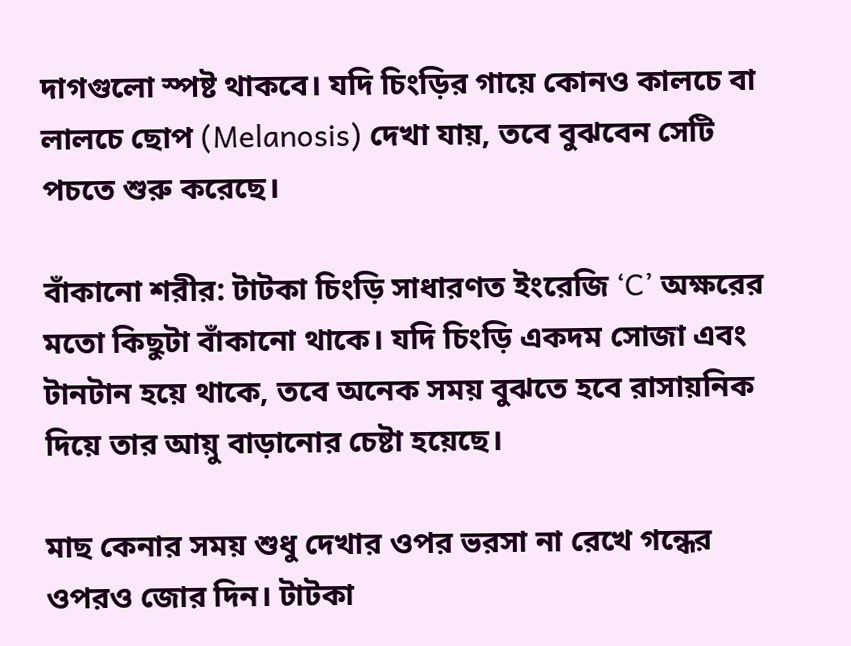দাগগুলো স্পষ্ট থাকবে। যদি চিংড়ির গায়ে কোনও কালচে বা লালচে ছোপ (Melanosis) দেখা যায়, তবে বুঝবেন সেটি পচতে শুরু করেছে।

বাঁকানো শরীর: টাটকা চিংড়ি সাধারণত ইংরেজি ‘C’ অক্ষরের মতো কিছুটা বাঁকানো থাকে। যদি চিংড়ি একদম সোজা এবং টানটান হয়ে থাকে, তবে অনেক সময় বুঝতে হবে রাসায়নিক দিয়ে তার আয়ু বাড়ানোর চেষ্টা হয়েছে।

মাছ কেনার সময় শুধু দেখার ওপর ভরসা না রেখে গন্ধের ওপরও জোর দিন। টাটকা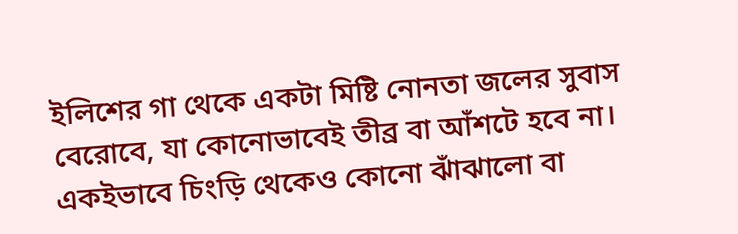ইলিশের গা থেকে একটা মিষ্টি নোনতা জলের সুবাস বেরোবে, যা কোনোভাবেই তীব্র বা আঁশটে হবে না। একইভাবে চিংড়ি থেকেও কোনো ঝাঁঝালো বা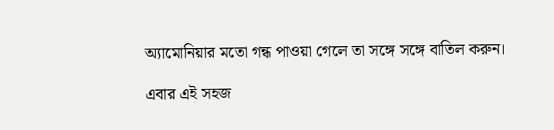অ্যামোনিয়ার মতো গন্ধ পাওয়া গেলে তা সঙ্গে সঙ্গে বাতিল করুন।

এবার এই সহজ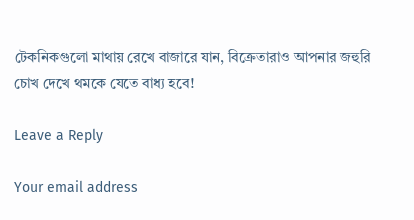টেকনিকগুলো মাথায় রেখে বাজারে যান, বিক্রেতারাও আপনার জহুরি চোখ দেখে থমকে যেতে বাধ্য হবে!

Leave a Reply

Your email address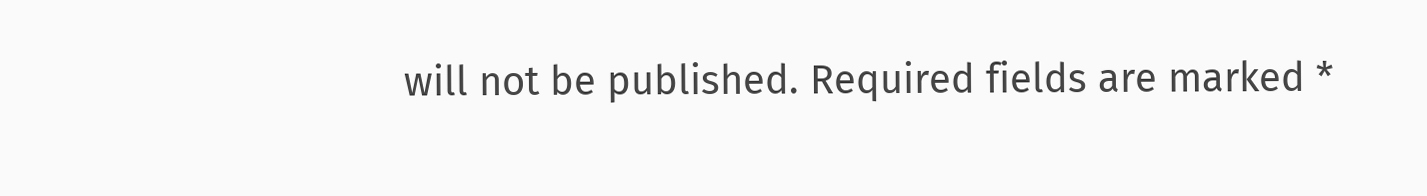will not be published. Required fields are marked *